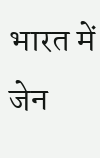भारत में जेन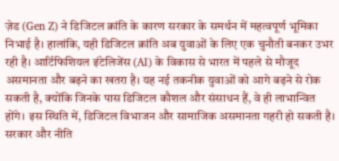ज़ेड (Gen Z) ने डिजिटल क्रांति के कारण सरकार के समर्थन में महत्वपूर्ण भूमिका निभाई है। हालांकि, यही डिजिटल क्रांति अब युवाओं के लिए एक चुनौती बनकर उभर रही है। आर्टिफिशियल इंटेलिजेंस (AI) के विकास से भारत में पहले से मौजूद असमानता और बढ़ने का खतरा है। यह नई तकनीक युवाओं को आगे बढ़ने से रोक सकती है, क्योंकि जिनके पास डिजिटल कौशल और संसाधन हैं, वे ही लाभान्वित होंगे। इस स्थिति में, डिजिटल विभाजन और सामाजिक असमानता गहरी हो सकती है। सरकार और नीति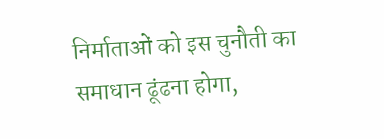निर्माताओं को इस चुनौती का समाधान ढूंढना होगा,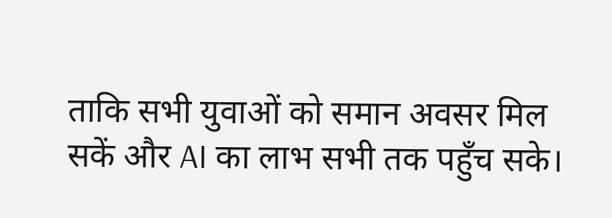ताकि सभी युवाओं को समान अवसर मिल सकें और AI का लाभ सभी तक पहुँच सके।